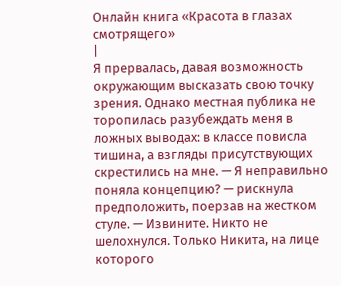Онлайн книга «Красота в глазах смотрящего»
|
Я прервалась, давая возможность окружающим высказать свою точку зрения. Однако местная публика не торопилась разубеждать меня в ложных выводах: в классе повисла тишина, а взгляды присутствующих скрестились на мне. — Я неправильно поняла концепцию? — рискнула предположить, поерзав на жестком стуле. — Извините. Никто не шелохнулся. Только Никита, на лице которого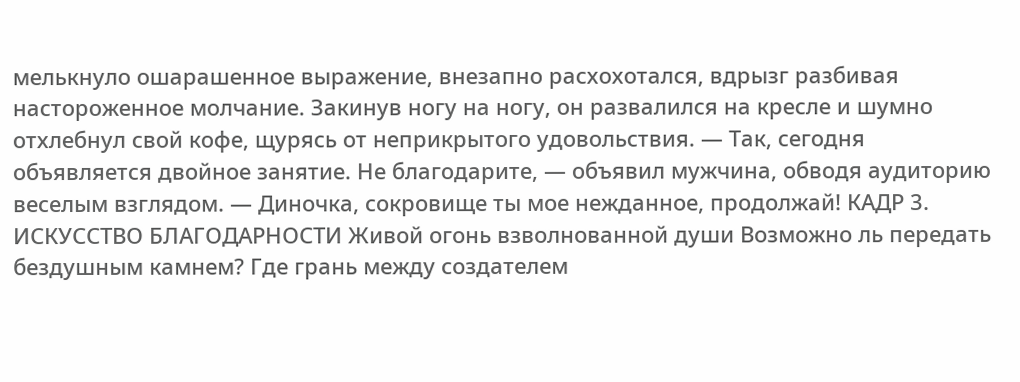мелькнуло ошарашенное выражение, внезапно расхохотался, вдрызг разбивая настороженное молчание. Закинув ногу на ногу, он развалился на кресле и шумно отхлебнул свой кофе, щурясь от неприкрытого удовольствия. — Так, сегодня объявляется двойное занятие. Не благодарите, — объявил мужчина, обводя аудиторию веселым взглядом. — Диночка, сокровище ты мое нежданное, продолжай! КАДР 3. ИСКУССТВО БЛАГОДАРНОСТИ Живой огонь взволнованной души Возможно ль передать бездушным камнем? Где грань между создателем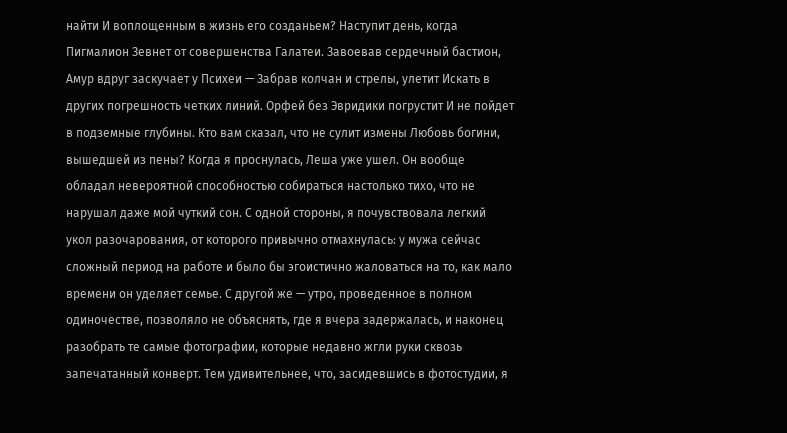найти И воплощенным в жизнь его созданьем? Наступит день, когда Пигмалион Зевнет от совершенства Галатеи. Завоевав сердечный бастион, Амур вдруг заскучает у Психеи — Забрав колчан и стрелы, улетит Искать в других погрешность четких линий. Орфей без Эвридики погрустит И не пойдет в подземные глубины. Кто вам сказал, что не сулит измены Любовь богини, вышедшей из пены? Когда я проснулась, Леша уже ушел. Он вообще обладал невероятной способностью собираться настолько тихо, что не нарушал даже мой чуткий сон. С одной стороны, я почувствовала легкий укол разочарования, от которого привычно отмахнулась: у мужа сейчас сложный период на работе и было бы эгоистично жаловаться на то, как мало времени он уделяет семье. С другой же — утро, проведенное в полном одиночестве, позволяло не объяснять, где я вчера задержалась, и наконец разобрать те самые фотографии, которые недавно жгли руки сквозь запечатанный конверт. Тем удивительнее, что, засидевшись в фотостудии, я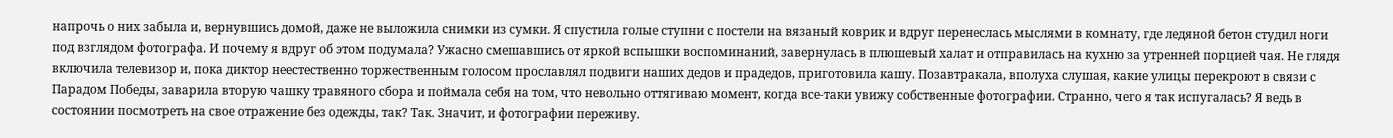напрочь о них забыла и, вернувшись домой, даже не выложила снимки из сумки. Я спустила голые ступни с постели на вязаный коврик и вдруг перенеслась мыслями в комнату, где ледяной бетон студил ноги под взглядом фотографа. И почему я вдруг об этом подумала? Ужасно смешавшись от яркой вспышки воспоминаний, завернулась в плюшевый халат и отправилась на кухню за утренней порцией чая. Не глядя включила телевизор и, пока диктор неестественно торжественным голосом прославлял подвиги наших дедов и прадедов, приготовила кашу. Позавтракала, вполуха слушая, какие улицы перекроют в связи с Парадом Победы, заварила вторую чашку травяного сбора и поймала себя на том, что невольно оттягиваю момент, когда все-таки увижу собственные фотографии. Странно, чего я так испугалась? Я ведь в состоянии посмотреть на свое отражение без одежды, так? Так. Значит, и фотографии переживу.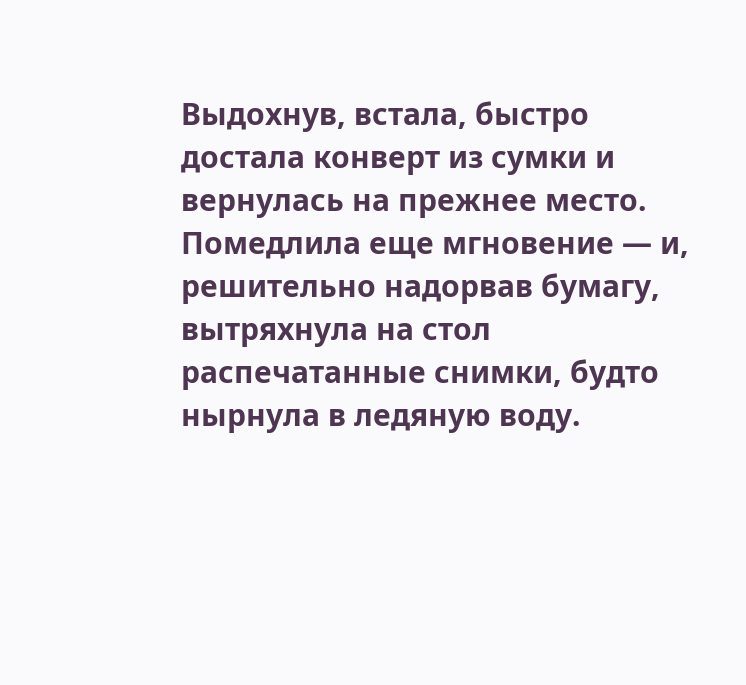Выдохнув, встала, быстро достала конверт из сумки и вернулась на прежнее место. Помедлила еще мгновение — и, решительно надорвав бумагу, вытряхнула на стол распечатанные снимки, будто нырнула в ледяную воду.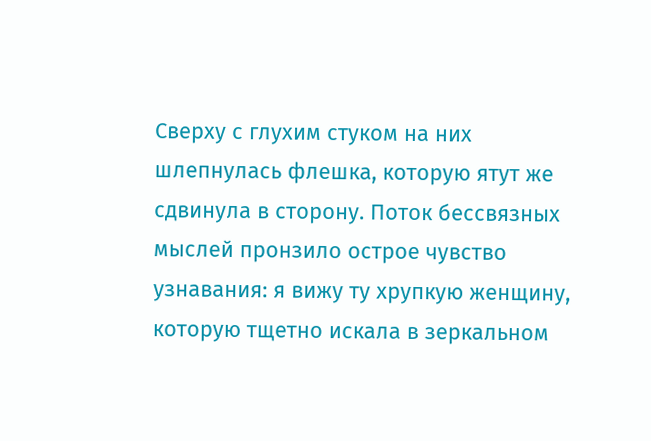Сверху с глухим стуком на них шлепнулась флешка, которую ятут же сдвинула в сторону. Поток бессвязных мыслей пронзило острое чувство узнавания: я вижу ту хрупкую женщину, которую тщетно искала в зеркальном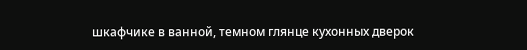шкафчике в ванной, темном глянце кухонных дверок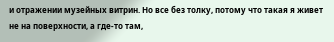и отражении музейных витрин. Но все без толку, потому что такая я живет не на поверхности, а где-то там,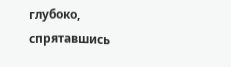глубоко, спрятавшись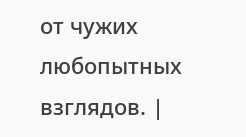от чужих любопытных взглядов. |